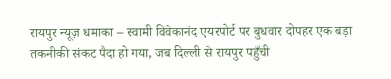रायपुर न्यूज़ धमाका – स्वामी विवेकानंद एयरपोर्ट पर बुधवार दोपहर एक बड़ा तकनीकी संकट पैदा हो गया, जब दिल्ली से रायपुर पहुँची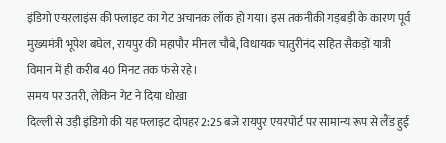इंडिगो एयरलाइंस की फ्लाइट का गेट अचानक लॉक हो गया। इस तकनीकी गड़बड़ी के कारण पूर्व मुख्यमंत्री भूपेश बघेल, रायपुर की महापौर मीनल चौबे, विधायक चातुरीनंद सहित सैकड़ों यात्री विमान में ही करीब 40 मिनट तक फंसे रहे।
समय पर उतरी, लेकिन गेट ने दिया धोखा
दिल्ली से उड़ी इंडिगो की यह फ्लाइट दोपहर 2:25 बजे रायपुर एयरपोर्ट पर सामान्य रूप से लैंड हुई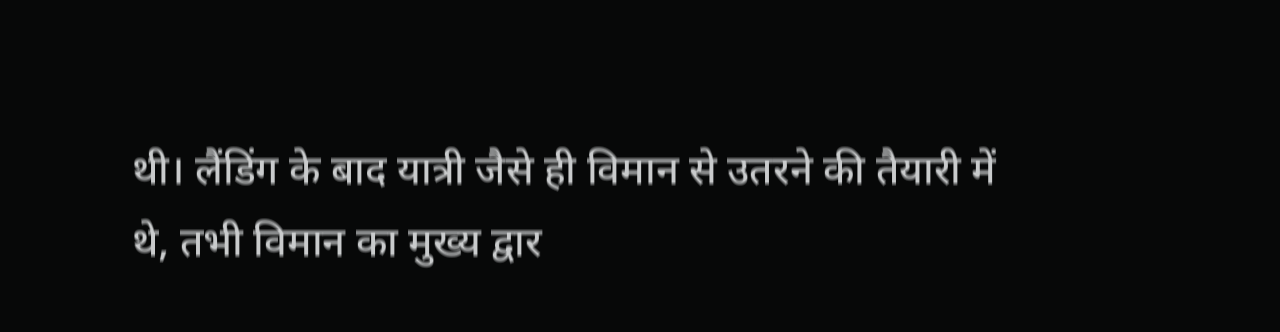थी। लैंडिंग के बाद यात्री जैसे ही विमान से उतरने की तैयारी में थे, तभी विमान का मुख्य द्वार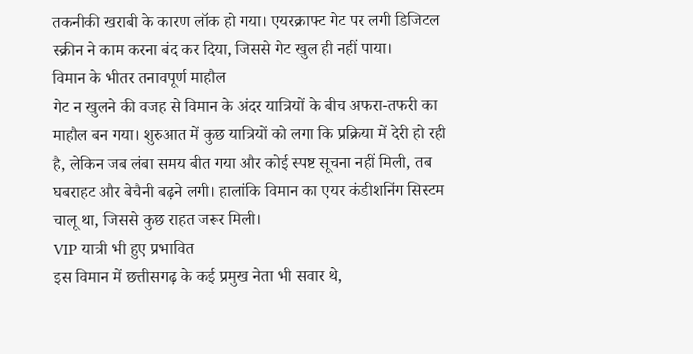तकनीकी खराबी के कारण लॉक हो गया। एयरक्राफ्ट गेट पर लगी डिजिटल स्क्रीन ने काम करना बंद कर दिया, जिससे गेट खुल ही नहीं पाया।
विमान के भीतर तनावपूर्ण माहौल
गेट न खुलने की वजह से विमान के अंदर यात्रियों के बीच अफरा-तफरी का माहौल बन गया। शुरुआत में कुछ यात्रियों को लगा कि प्रक्रिया में देरी हो रही है, लेकिन जब लंबा समय बीत गया और कोई स्पष्ट सूचना नहीं मिली, तब घबराहट और बेचैनी बढ़ने लगी। हालांकि विमान का एयर कंडीशनिंग सिस्टम चालू था, जिससे कुछ राहत जरूर मिली।
VIP यात्री भी हुए प्रभावित
इस विमान में छत्तीसगढ़ के कई प्रमुख नेता भी सवार थे,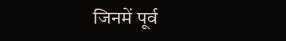जिनमें पूर्व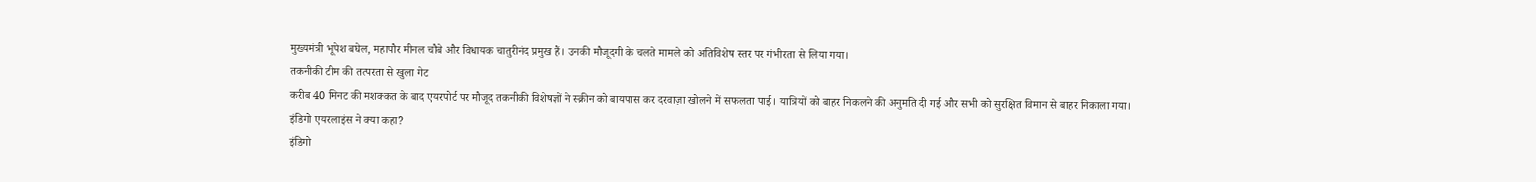मुख्यमंत्री भूपेश बघेल, महापौर मीनल चौबे और विधायक चातुरीनंद प्रमुख हैं। उनकी मौजूदगी के चलते मामले को अतिविशेष स्तर पर गंभीरता से लिया गया।
तकनीकी टीम की तत्परता से खुला गेट
करीब 40 मिनट की मशक्कत के बाद एयरपोर्ट पर मौजूद तकनीकी विशेषज्ञों ने स्क्रीन को बायपास कर दरवाज़ा खोलने में सफलता पाई। यात्रियों को बाहर निकलने की अनुमति दी गई और सभी को सुरक्षित विमान से बाहर निकाला गया।
इंडिगो एयरलाइंस ने क्या कहा?
इंडिगो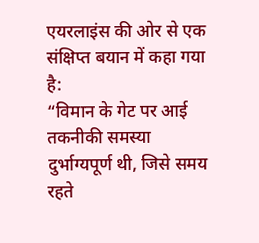एयरलाइंस की ओर से एक संक्षिप्त बयान में कहा गया है:
“विमान के गेट पर आई तकनीकी समस्या दुर्भाग्यपूर्ण थी, जिसे समय रहते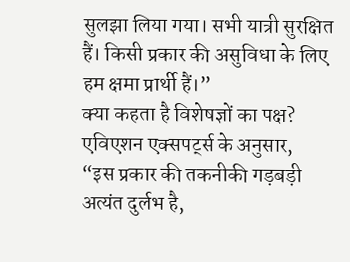सुलझा लिया गया। सभी यात्री सुरक्षित हैं। किसी प्रकार की असुविधा के लिए हम क्षमा प्रार्थी हैं।”
क्या कहता है विशेषज्ञों का पक्ष?
एविएशन एक्सपर्ट्स के अनुसार,
“इस प्रकार की तकनीकी गड़बड़ी अत्यंत दुर्लभ है,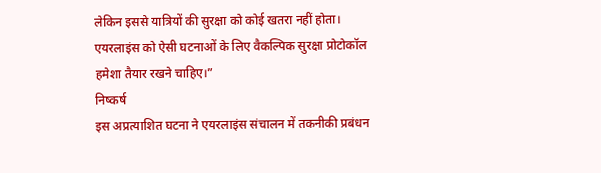लेकिन इससे यात्रियों की सुरक्षा को कोई खतरा नहीं होता। एयरलाइंस को ऐसी घटनाओं के लिए वैकल्पिक सुरक्षा प्रोटोकॉल हमेशा तैयार रखने चाहिए।”
निष्कर्ष
इस अप्रत्याशित घटना ने एयरलाइंस संचालन में तकनीकी प्रबंधन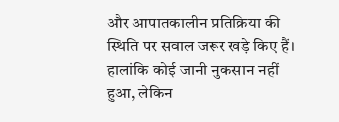और आपातकालीन प्रतिक्रिया की स्थिति पर सवाल जरूर खड़े किए हैं। हालांकि कोई जानी नुकसान नहीं हुआ, लेकिन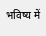भविष्य में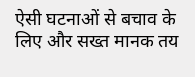ऐसी घटनाओं से बचाव के लिए और सख्त मानक तय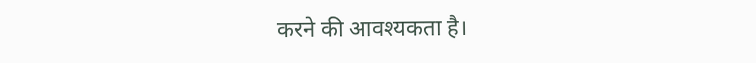करने की आवश्यकता है।